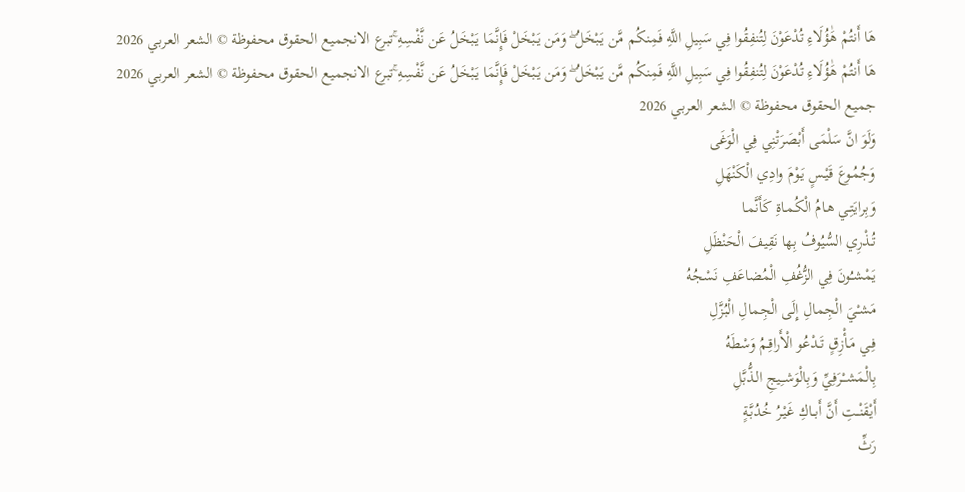هَا أَنتُمْ هَٰؤُلَاءِ تُدْعَوْنَ لِتُنفِقُوا فِي سَبِيلِ اللَّهِ فَمِنكُم مَّن يَبْخَلُ ۖ وَمَن يَبْخَلْ فَإِنَّمَا يَبْخَلُ عَن نَّفْسِهِ ۚتبرع الانجميع الحقوق محفوظة © الشعر العربي 2026
هَا أَنتُمْ هَٰؤُلَاءِ تُدْعَوْنَ لِتُنفِقُوا فِي سَبِيلِ اللَّهِ فَمِنكُم مَّن يَبْخَلُ ۖ وَمَن يَبْخَلْ فَإِنَّمَا يَبْخَلُ عَن نَّفْسِهِ ۚتبرع الانجميع الحقوق محفوظة © الشعر العربي 2026
جميع الحقوق محفوظة © الشعر العربي 2026
وَلَوَ انَّ سَلْمَى أَبْصَرَتْنِي فِي الْوَغَى
وَجُمُـوعَ قَيْـسٍ يَـوْمَ وادِي الْكَنْهَلِ
وَبِرايَتِـي هـامُ الْكُمـاةِ كَأَنَّمـا
تُـذْرِي السُّيُوفُ بِها نَقِيفَ الْحَنْظَلِ
يَمْشـُونَ فِي الزُّغُفِ الْمُضاعَفِ نَسْجُهُ
مَشـْيَ الْجِمالِ إِلَى الْجِمالِ الْبُزَّلِ
فِـي مَـأْزِقٍ تَـدْعُو الْأَراقِـمُ وَسْطَهُ
بِالْمَشــْرَفِيِّ وَبِالْوَشــِيجِ الـذُّبَّلِ
أَيْقَنْــتِ أَنَّ أَبــاكِ غَيْـرُ خُدُبَّـةٍ
رَثِّ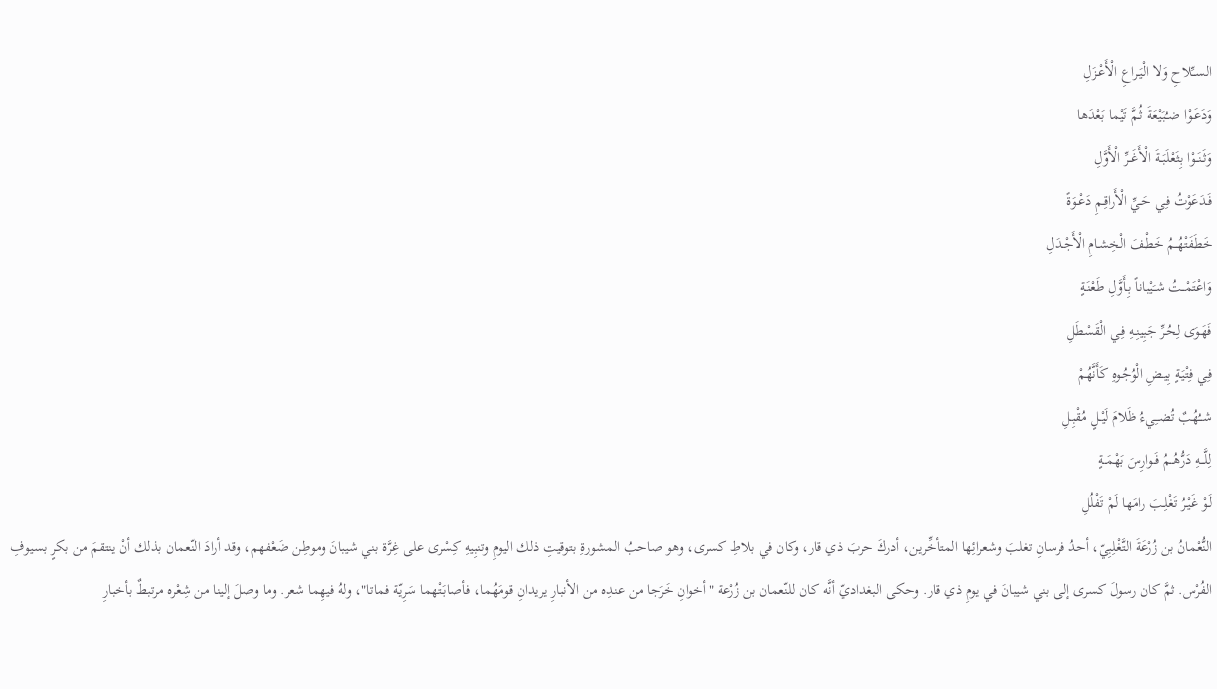الســِّلاحِ وَلا الْيَـراعِ الْأَعْـزَلِ
وَدَعَـوْا ضـُبَيْعَةَ ثُـمَّ تَيْما بَعْدَها
وَثَنَــوْا بِثَعْلَبَــةَ الْأَغَــرِّ الْأَوَّلِ
فَـدَعَوْتُ فِـي حَـيِّ الْأَراقِـمِ دَعْـوَةً
خَطَفَتْهُــمُ خَطْـفَ الْخِشـامِ الْأَجْـدَلِ
وَاعْتَمْــتُ شـَيْباناً بِـأَوَّلِ طَعْنَـةٍ
فَهَـوَى لِحُـرِّ جَبِينِـهِ فِـي الْقَسْطَلِ
فِـي فِتْيَـةٍ بِيـضِ الْوُجُـوهِ كَأَنَّهُمْ
شــُهُبٌ تُضــِيءُ ظَلامَ لَيْــلٍ مُقْبِـلِ
لِلَّـــهِ دَرُّهُــمُ فَــوارِسَ بَهْمَــةٍ
لَـوْ غَيْـرُ تَغْلِـبَ رامَها لَمْ تَفْلُلِ
النُّعْمانُ بن زُرْعَةَ التَّغْلِبِيّ، أحدُ فرسانِ تغلبَ وشعرائِها المتأخِّرين، أدركَ حربَ ذي قار، وكان في بلاطِ كسرى، وهو صاحبُ المشورةِ بتوقيتِ ذلك اليومِ وتنبِيهِ كِسْرى على غِرَّة بني شيبانَ وموطِن ضَعْفهم، وقد أرادَ النّعمان بذلك أنْ ينتقمَ من بكرٍ بسيوفِ الفُرْس. ثمَّ كان رسولَ كسرى إلى بني شيبانَ في يومِ ذي قار. وحكى البغداديّ أنَّه كان للنّعمان بن زُرْعة "أخوانِ خَرَجا من عندِه من الأنبارِ يريدانِ قومَهُما، فأصابَتْهما سَرِيّة فماتا"، ولهُ فيهِما شعر. وما وصلَ إلينا من شِعْره مرتبطٌ بأخبارِ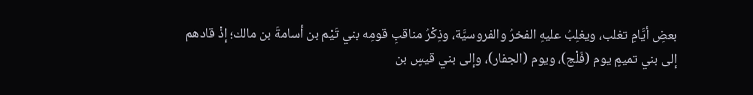بعضِ أيَّامِ تغلب، ويغلِبُ عليهِ الفخرُ والفروسيَّة، وذِكْرُ مناقبِ قومِه بني تَيْم بن أسامةَ بن مالك؛ إذْ قادهم إلى بني تميمٍ يوم (فَلْج)، ويوم (الجفار)، وإلى بني قيسٍ بن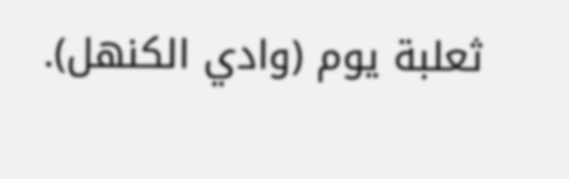ثعلبة يوم (وادي الكنهل).